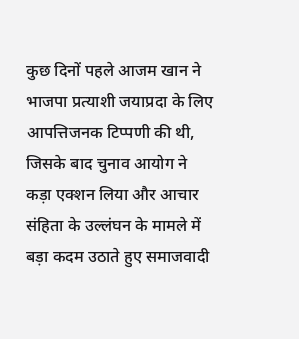कुछ दिनों पहले आजम खान ने भाजपा प्रत्याशी जयाप्रदा के लिए आपत्तिजनक टिप्पणी की थी, जिसके बाद चुनाव आयोग ने कड़ा एक्शन लिया और आचार संहिता के उल्लंघन के मामले में बड़ा कदम उठाते हुए समाजवादी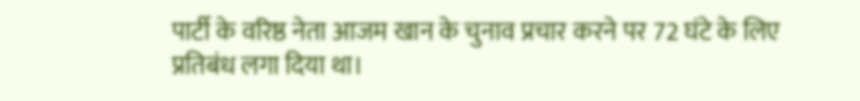पार्टी के वरिष्ठ नेता आजम खान के चुनाव प्रचार करने पर 72 घंटे के लिए प्रतिबंध लगा दिया था।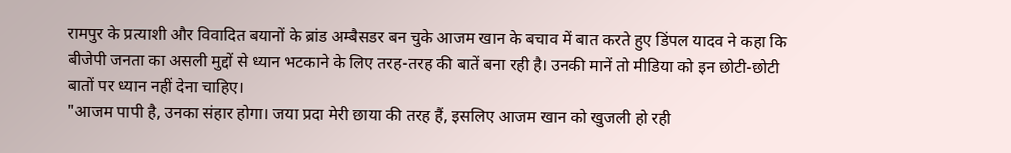रामपुर के प्रत्याशी और विवादित बयानों के ब्रांड अम्बैसडर बन चुके आजम खान के बचाव में बात करते हुए डिंपल यादव ने कहा कि बीजेपी जनता का असली मुद्दों से ध्यान भटकाने के लिए तरह-तरह की बातें बना रही है। उनकी मानें तो मीडिया को इन छोटी-छोटी बातों पर ध्यान नहीं देना चाहिए।
"आजम पापी है, उनका संहार होगा। जया प्रदा मेरी छाया की तरह हैं, इसलिए आजम खान को खुजली हो रही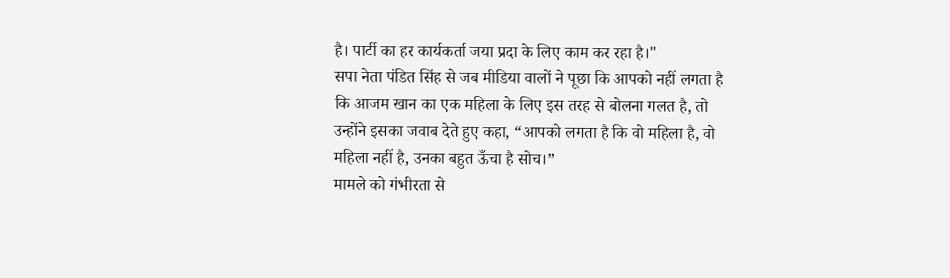है। पार्टी का हर कार्यकर्ता जया प्रदा के लिए काम कर रहा है।"
सपा नेता पंडित सिंह से जब मीडिया वालों ने पूछा कि आपको नहीं लगता है कि आजम खान का एक महिला के लिए इस तरह से बोलना गलत है, तो उन्होंने इसका जवाब देते हुए कहा, “आपको लगता है कि वो महिला है, वो महिला नहीं है, उनका बहुत ऊँचा है सोच।”
मामले को गंभीरता से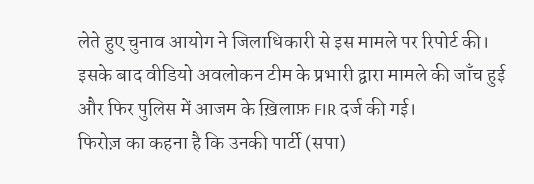लेते हुए चुनाव आयोग ने जिलाधिकारी से इस मामले पर रिपोर्ट की। इसके बाद वीडियो अवलोकन टीम के प्रभारी द्वारा मामले की जाँच हुई और फिर पुलिस में आजम के ख़िलाफ़ FIR दर्ज की गई।
फिरोज़ का कहना है कि उनकी पार्टी (सपा)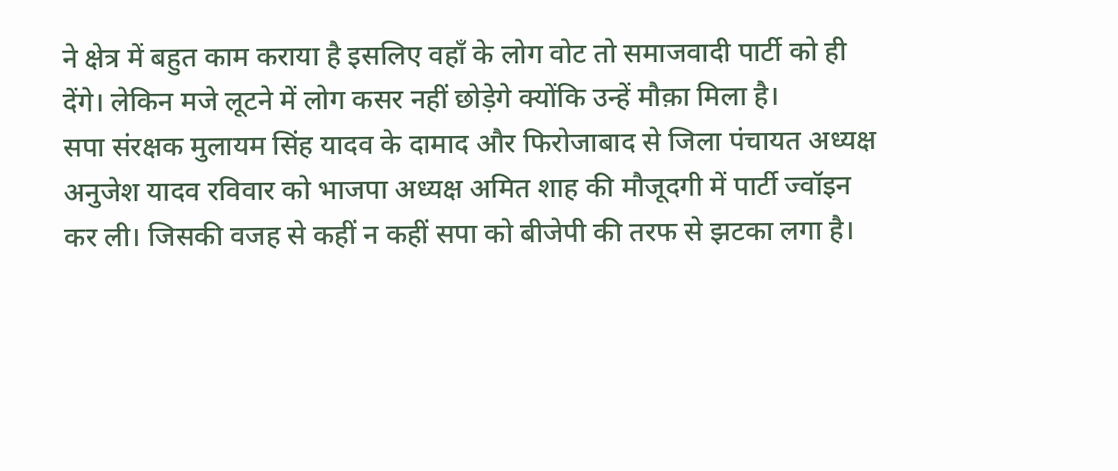ने क्षेत्र में बहुत काम कराया है इसलिए वहाँ के लोग वोट तो समाजवादी पार्टी को ही देंगे। लेकिन मजे लूटने में लोग कसर नहीं छोड़ेगे क्योंकि उन्हें मौक़ा मिला है।
सपा संरक्षक मुलायम सिंह यादव के दामाद और फिरोजाबाद से जिला पंचायत अध्यक्ष अनुजेश यादव रविवार को भाजपा अध्यक्ष अमित शाह की मौजूदगी में पार्टी ज्वॉइन कर ली। जिसकी वजह से कहीं न कहीं सपा को बीजेपी की तरफ से झटका लगा है।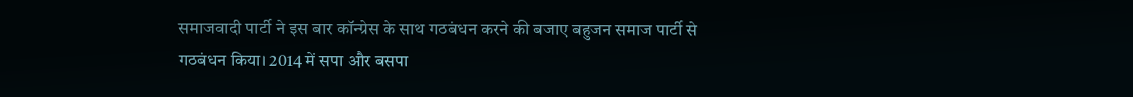समाजवादी पार्टी ने इस बार कॉन्ग्रेस के साथ गठबंधन करने की बजाए बहुजन समाज पार्टी से गठबंधन किया। 2014 में सपा और बसपा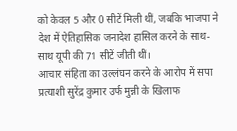को केवल 5 और 0 सीटें मिली थीं, जबकि भाजपा ने देश में ऐतिहासिक जनादेश हासिल करने के साथ-साथ यूपी की 71 सीटें जीती थीं।
आचार संहिता का उल्लंघन करने के आरोप में सपा प्रत्याशी सुरेंद्र कुमार उर्फ मुन्नी के खिलाफ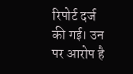रिपोर्ट दर्ज की गई। उन पर आरोप है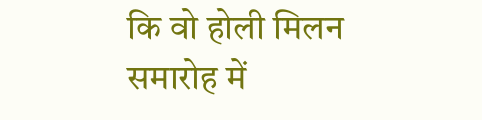कि वो होली मिलन समारोह में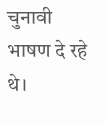चुनावी भाषण दे रहे थे।